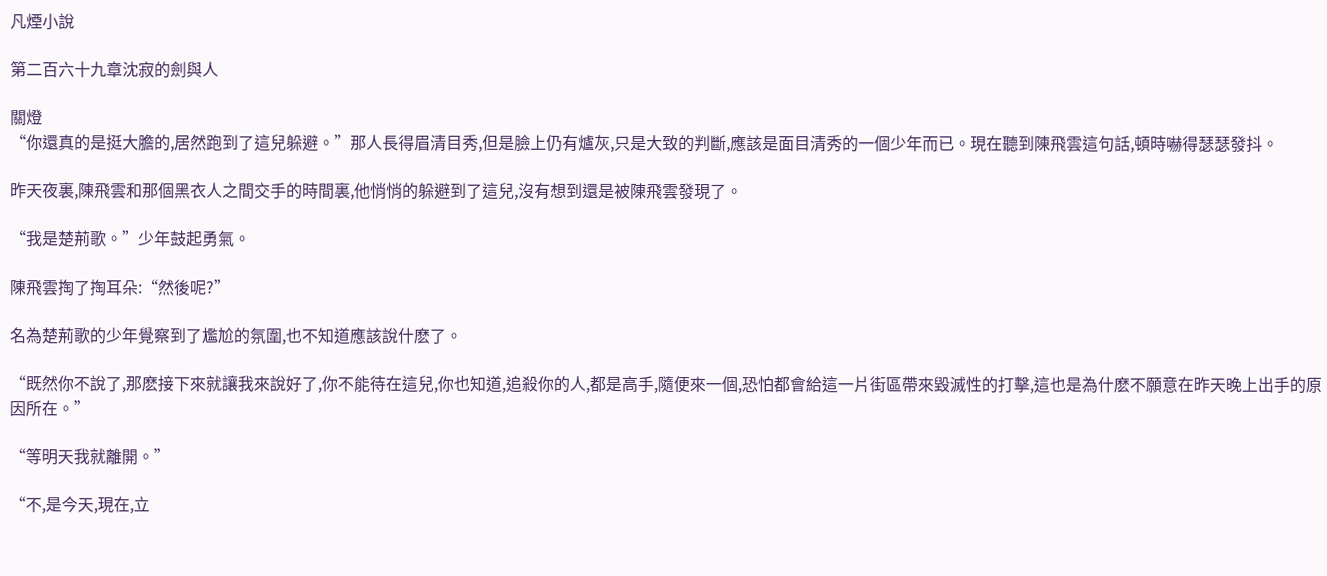凡煙小說

第二百六十九章沈寂的劍與人

關燈
“你還真的是挺大膽的,居然跑到了這兒躲避。”那人長得眉清目秀,但是臉上仍有爐灰,只是大致的判斷,應該是面目清秀的一個少年而已。現在聽到陳飛雲這句話,頓時嚇得瑟瑟發抖。

昨天夜裏,陳飛雲和那個黑衣人之間交手的時間裏,他悄悄的躲避到了這兒,沒有想到還是被陳飛雲發現了。

“我是楚荊歌。”少年鼓起勇氣。

陳飛雲掏了掏耳朵:“然後呢?”

名為楚荊歌的少年覺察到了尷尬的氛圍,也不知道應該說什麽了。

“既然你不說了,那麽接下來就讓我來說好了,你不能待在這兒,你也知道,追殺你的人,都是高手,隨便來一個,恐怕都會給這一片街區帶來毀滅性的打擊,這也是為什麽不願意在昨天晚上出手的原因所在。”

“等明天我就離開。”

“不,是今天,現在,立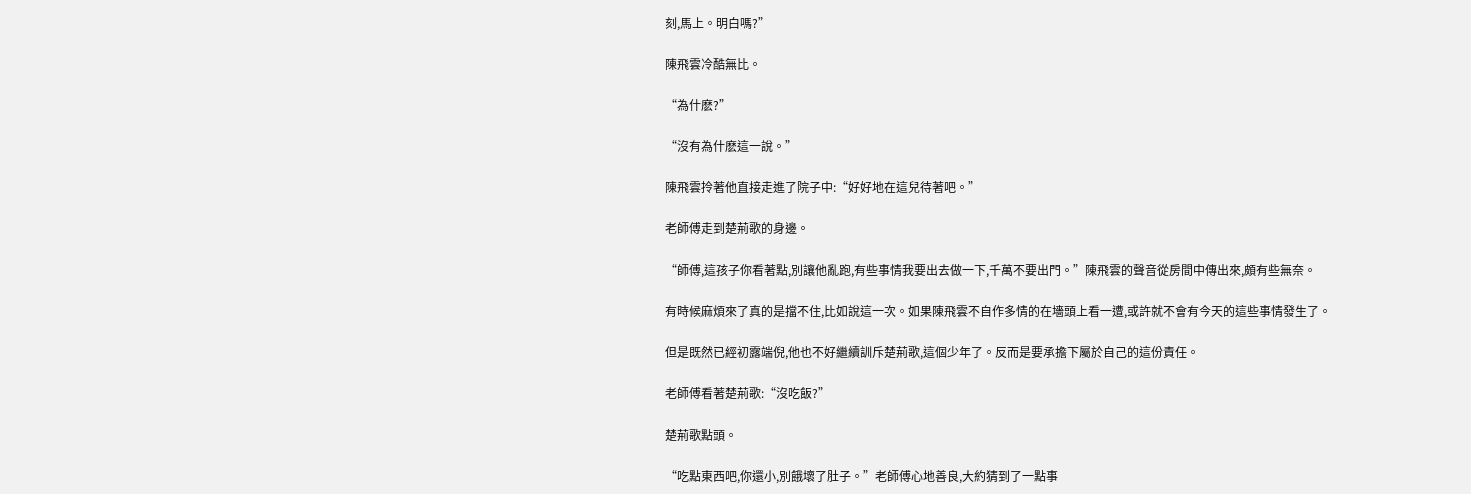刻,馬上。明白嗎?”

陳飛雲冷酷無比。

“為什麽?”

“沒有為什麽這一說。”

陳飛雲拎著他直接走進了院子中:“好好地在這兒待著吧。”

老師傅走到楚荊歌的身邊。

“師傅,這孩子你看著點,別讓他亂跑,有些事情我要出去做一下,千萬不要出門。”陳飛雲的聲音從房間中傳出來,頗有些無奈。

有時候麻煩來了真的是擋不住,比如說這一次。如果陳飛雲不自作多情的在墻頭上看一遭,或許就不會有今天的這些事情發生了。

但是既然已經初露端倪,他也不好繼續訓斥楚荊歌,這個少年了。反而是要承擔下屬於自己的這份責任。

老師傅看著楚荊歌:“沒吃飯?”

楚荊歌點頭。

“吃點東西吧,你還小,別餓壞了肚子。”老師傅心地善良,大約猜到了一點事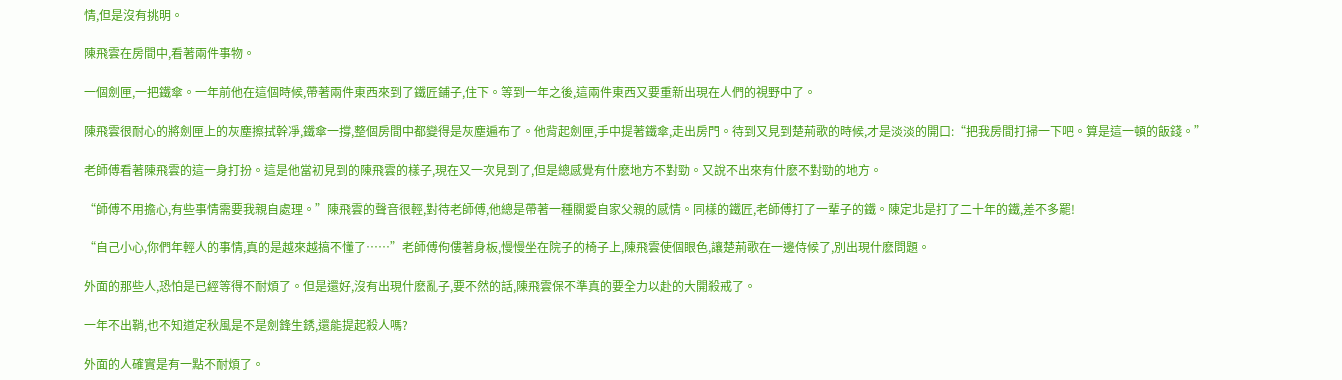情,但是沒有挑明。

陳飛雲在房間中,看著兩件事物。

一個劍匣,一把鐵傘。一年前他在這個時候,帶著兩件東西來到了鐵匠鋪子,住下。等到一年之後,這兩件東西又要重新出現在人們的視野中了。

陳飛雲很耐心的將劍匣上的灰塵擦拭幹凈,鐵傘一撐,整個房間中都變得是灰塵遍布了。他背起劍匣,手中提著鐵傘,走出房門。待到又見到楚荊歌的時候,才是淡淡的開口:“把我房間打掃一下吧。算是這一頓的飯錢。”

老師傅看著陳飛雲的這一身打扮。這是他當初見到的陳飛雲的樣子,現在又一次見到了,但是總感覺有什麽地方不對勁。又說不出來有什麽不對勁的地方。

“師傅不用擔心,有些事情需要我親自處理。”陳飛雲的聲音很輕,對待老師傅,他總是帶著一種關愛自家父親的感情。同樣的鐵匠,老師傅打了一輩子的鐵。陳定北是打了二十年的鐵,差不多罷!

“自己小心,你們年輕人的事情,真的是越來越搞不懂了……”老師傅佝僂著身板,慢慢坐在院子的椅子上,陳飛雲使個眼色,讓楚荊歌在一邊侍候了,別出現什麽問題。

外面的那些人,恐怕是已經等得不耐煩了。但是還好,沒有出現什麽亂子,要不然的話,陳飛雲保不準真的要全力以赴的大開殺戒了。

一年不出鞘,也不知道定秋風是不是劍鋒生銹,還能提起殺人嗎?

外面的人確實是有一點不耐煩了。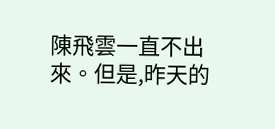陳飛雲一直不出來。但是,昨天的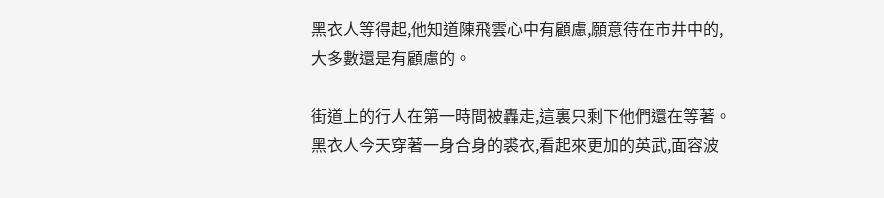黑衣人等得起,他知道陳飛雲心中有顧慮,願意待在市井中的,大多數還是有顧慮的。

街道上的行人在第一時間被轟走,這裏只剩下他們還在等著。黑衣人今天穿著一身合身的裘衣,看起來更加的英武,面容波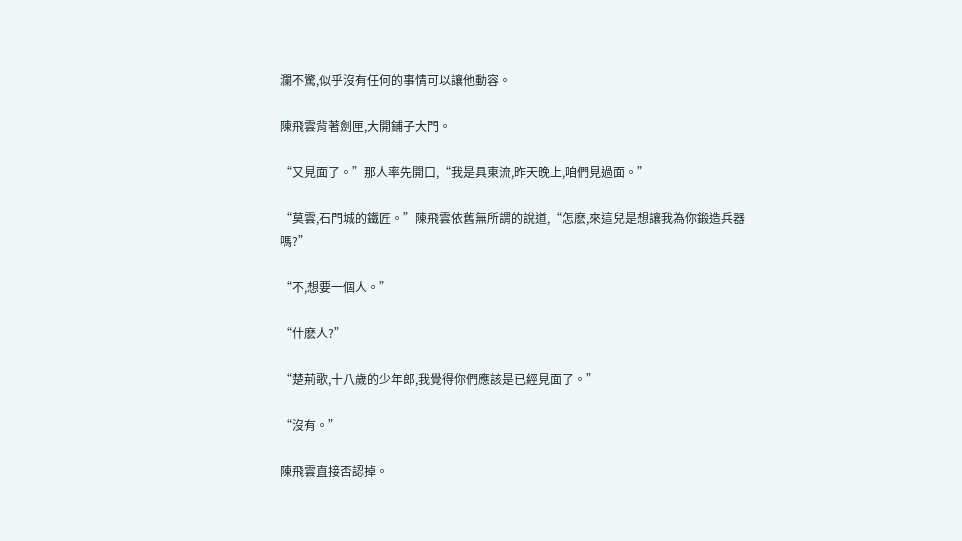瀾不驚,似乎沒有任何的事情可以讓他動容。

陳飛雲背著劍匣,大開鋪子大門。

“又見面了。”那人率先開口,“我是具東流,昨天晚上,咱們見過面。”

“莫雲,石門城的鐵匠。”陳飛雲依舊無所謂的說道,“怎麽,來這兒是想讓我為你鍛造兵器嗎?”

“不,想要一個人。”

“什麽人?”

“楚荊歌,十八歲的少年郎,我覺得你們應該是已經見面了。”

“沒有。”

陳飛雲直接否認掉。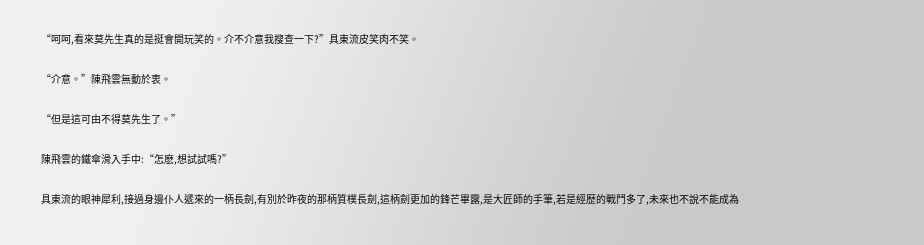“呵呵,看來莫先生真的是挺會開玩笑的。介不介意我搜查一下?”具東流皮笑肉不笑。

“介意。”陳飛雲無動於衷。

“但是這可由不得莫先生了。”

陳飛雲的鐵傘滑入手中:“怎麽,想試試嗎?”

具東流的眼神犀利,接過身邊仆人遞來的一柄長劍,有別於昨夜的那柄質樸長劍,這柄劍更加的鋒芒畢露,是大匠師的手筆,若是經歷的戰鬥多了,未來也不說不能成為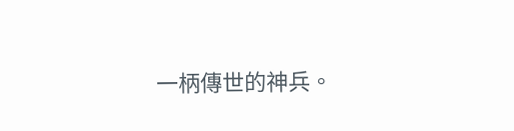一柄傳世的神兵。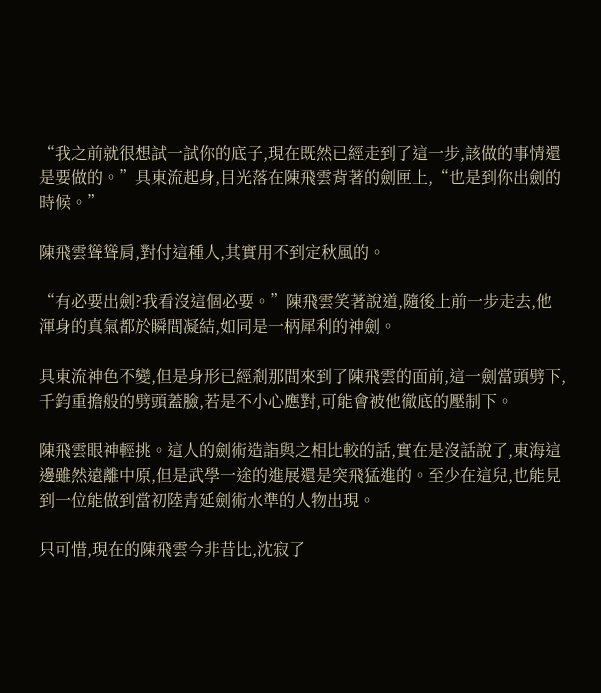“我之前就很想試一試你的底子,現在既然已經走到了這一步,該做的事情還是要做的。”具東流起身,目光落在陳飛雲背著的劍匣上,“也是到你出劍的時候。”

陳飛雲聳聳肩,對付這種人,其實用不到定秋風的。

“有必要出劍?我看沒這個必要。”陳飛雲笑著說道,隨後上前一步走去,他渾身的真氣都於瞬間凝結,如同是一柄犀利的神劍。

具東流神色不變,但是身形已經剎那間來到了陳飛雲的面前,這一劍當頭劈下,千鈞重擔般的劈頭蓋臉,若是不小心應對,可能會被他徹底的壓制下。

陳飛雲眼神輕挑。這人的劍術造詣與之相比較的話,實在是沒話說了,東海這邊雖然遠離中原,但是武學一途的進展還是突飛猛進的。至少在這兒,也能見到一位能做到當初陸青延劍術水準的人物出現。

只可惜,現在的陳飛雲今非昔比,沈寂了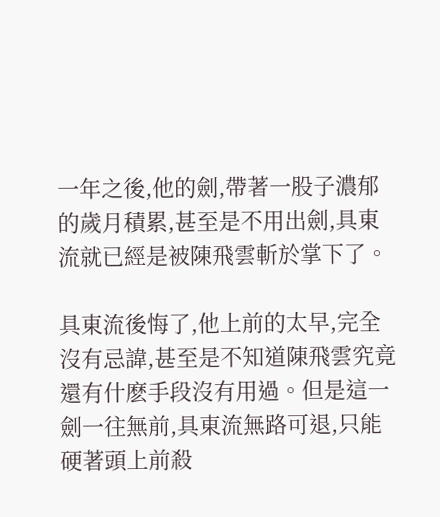一年之後,他的劍,帶著一股子濃郁的歲月積累,甚至是不用出劍,具東流就已經是被陳飛雲斬於掌下了。

具東流後悔了,他上前的太早,完全沒有忌諱,甚至是不知道陳飛雲究竟還有什麽手段沒有用過。但是這一劍一往無前,具東流無路可退,只能硬著頭上前殺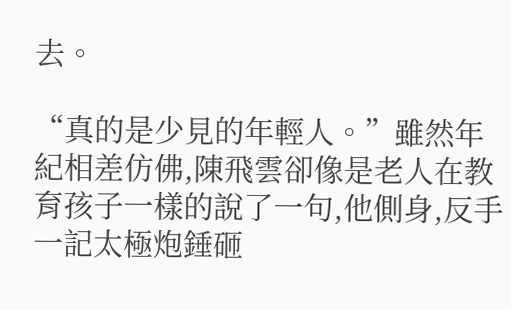去。

“真的是少見的年輕人。”雖然年紀相差仿佛,陳飛雲卻像是老人在教育孩子一樣的說了一句,他側身,反手一記太極炮錘砸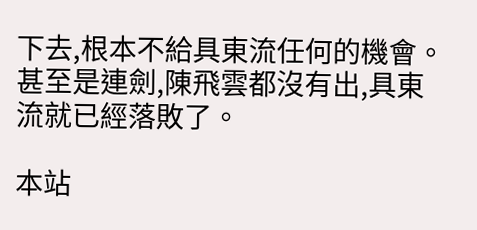下去,根本不給具東流任何的機會。甚至是連劍,陳飛雲都沒有出,具東流就已經落敗了。

本站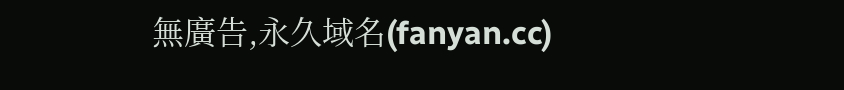無廣告,永久域名(fanyan.cc)